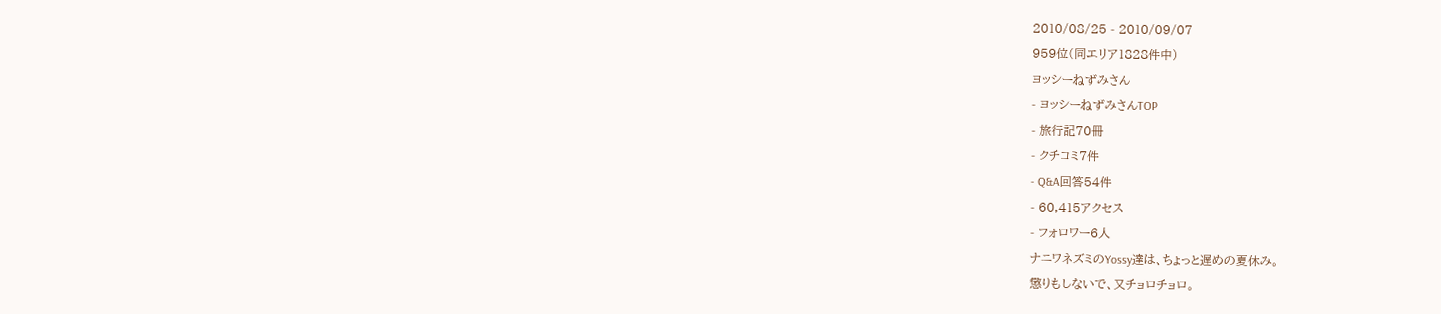2010/08/25 - 2010/09/07
959位(同エリア1828件中)
ヨッシーねずみさん
- ヨッシーねずみさんTOP
- 旅行記70冊
- クチコミ7件
- Q&A回答54件
- 60,415アクセス
- フォロワー6人
ナニワネズミのYossy達は、ちょっと遅めの夏休み。
懲りもしないで、又チョロチョロ。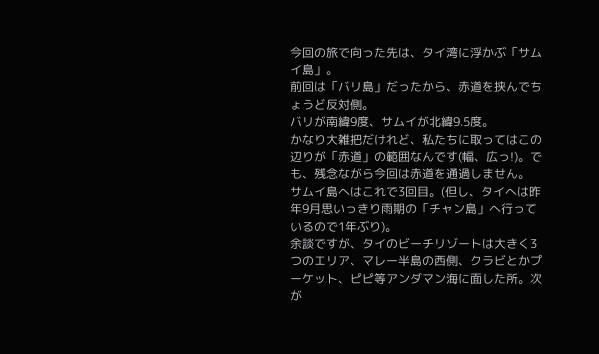今回の旅で向った先は、タイ湾に浮かぶ「サムイ島」。
前回は「バリ島」だったから、赤道を挟んでちょうど反対側。
バリが南緯9度、サムイが北緯9.5度。
かなり大雑把だけれど、私たちに取ってはこの辺りが「赤道」の範囲なんです(幅、広っ!)。でも、残念ながら今回は赤道を通過しません。
サムイ島へはこれで3回目。(但し、タイへは昨年9月思いっきり雨期の「チャン島」へ行っているので1年ぶり)。
余談ですが、タイのビーチリゾートは大きく3つのエリア、マレー半島の西側、クラビとかプーケット、ピピ等アンダマン海に面した所。次が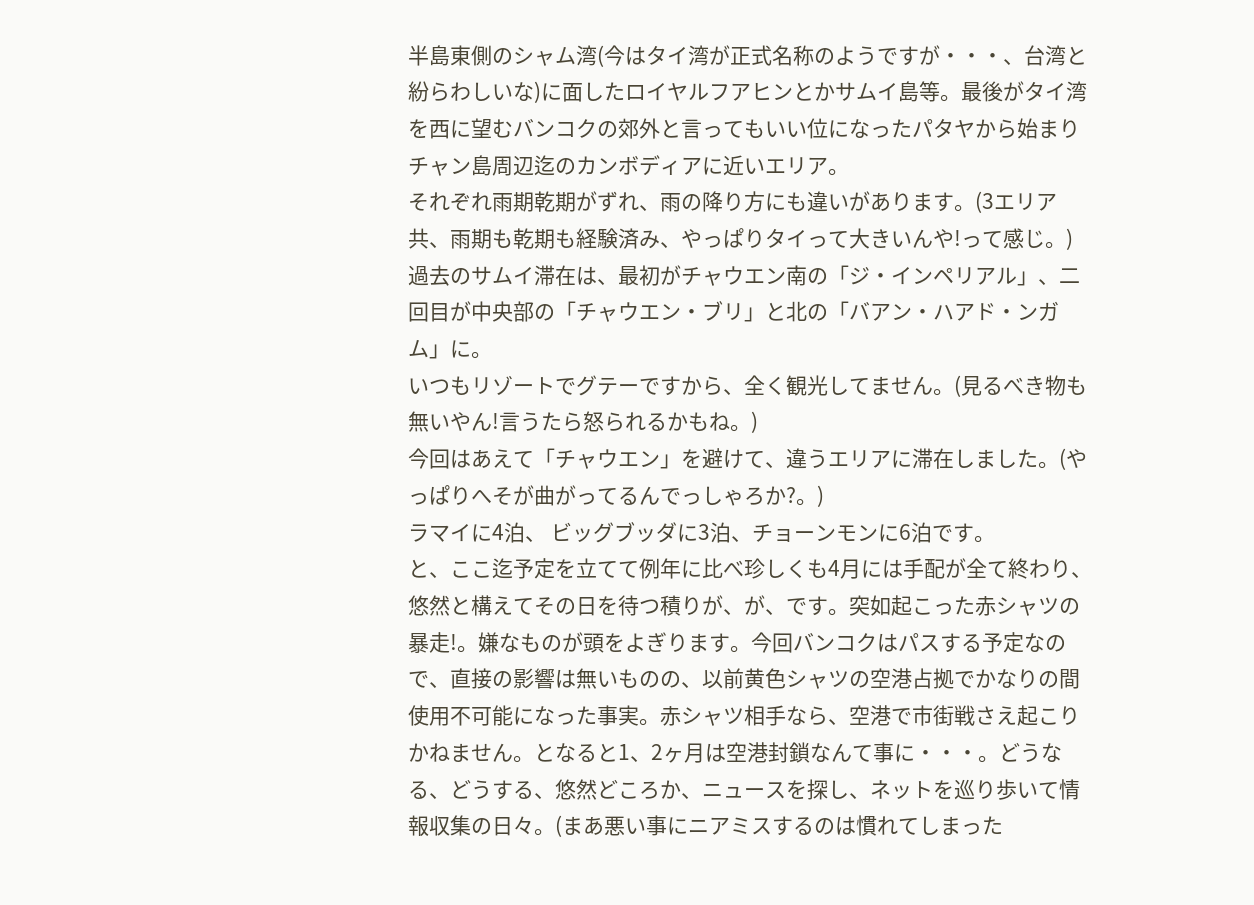半島東側のシャム湾(今はタイ湾が正式名称のようですが・・・、台湾と紛らわしいな)に面したロイヤルフアヒンとかサムイ島等。最後がタイ湾を西に望むバンコクの郊外と言ってもいい位になったパタヤから始まりチャン島周辺迄のカンボディアに近いエリア。
それぞれ雨期乾期がずれ、雨の降り方にも違いがあります。(3エリア共、雨期も乾期も経験済み、やっぱりタイって大きいんや!って感じ。)
過去のサムイ滞在は、最初がチャウエン南の「ジ・インペリアル」、二回目が中央部の「チャウエン・ブリ」と北の「バアン・ハアド・ンガム」に。
いつもリゾートでグテーですから、全く観光してません。(見るべき物も無いやん!言うたら怒られるかもね。)
今回はあえて「チャウエン」を避けて、違うエリアに滞在しました。(やっぱりへそが曲がってるんでっしゃろか?。)
ラマイに4泊、 ビッグブッダに3泊、チョーンモンに6泊です。
と、ここ迄予定を立てて例年に比べ珍しくも4月には手配が全て終わり、悠然と構えてその日を待つ積りが、が、です。突如起こった赤シャツの暴走!。嫌なものが頭をよぎります。今回バンコクはパスする予定なので、直接の影響は無いものの、以前黄色シャツの空港占拠でかなりの間使用不可能になった事実。赤シャツ相手なら、空港で市街戦さえ起こりかねません。となると1、2ヶ月は空港封鎖なんて事に・・・。どうなる、どうする、悠然どころか、ニュースを探し、ネットを巡り歩いて情報収集の日々。(まあ悪い事にニアミスするのは慣れてしまった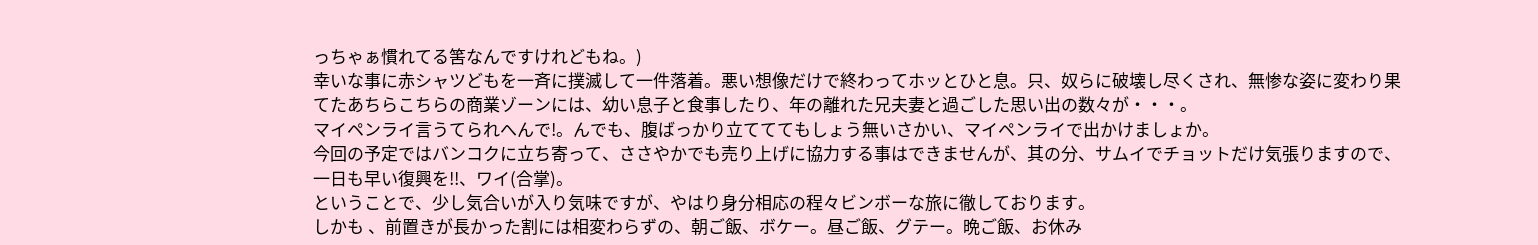っちゃぁ慣れてる筈なんですけれどもね。)
幸いな事に赤シャツどもを一斉に撲滅して一件落着。悪い想像だけで終わってホッとひと息。只、奴らに破壊し尽くされ、無惨な姿に変わり果てたあちらこちらの商業ゾーンには、幼い息子と食事したり、年の離れた兄夫妻と過ごした思い出の数々が・・・。
マイペンライ言うてられへんで!。んでも、腹ばっかり立てててもしょう無いさかい、マイペンライで出かけましょか。
今回の予定ではバンコクに立ち寄って、ささやかでも売り上げに協力する事はできませんが、其の分、サムイでチョットだけ気張りますので、一日も早い復興を!!、ワイ(合掌)。
ということで、少し気合いが入り気味ですが、やはり身分相応の程々ビンボーな旅に徹しております。
しかも 、前置きが長かった割には相変わらずの、朝ご飯、ボケー。昼ご飯、グテー。晩ご飯、お休み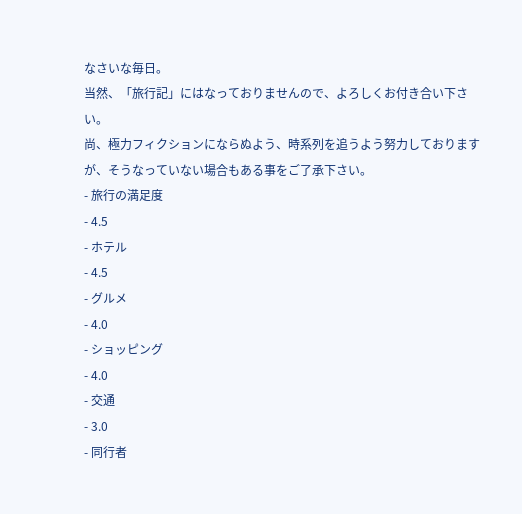なさいな毎日。
当然、「旅行記」にはなっておりませんので、よろしくお付き合い下さい。
尚、極力フィクションにならぬよう、時系列を追うよう努力しておりますが、そうなっていない場合もある事をご了承下さい。
- 旅行の満足度
- 4.5
- ホテル
- 4.5
- グルメ
- 4.0
- ショッピング
- 4.0
- 交通
- 3.0
- 同行者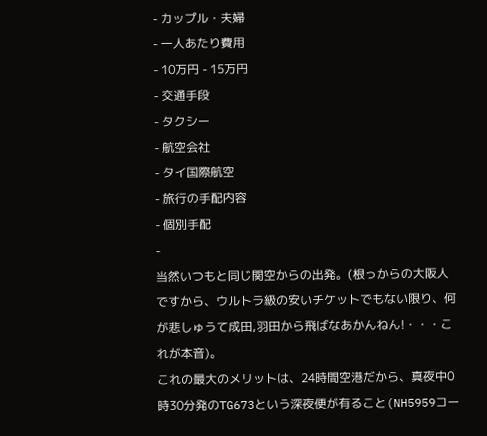- カップル・夫婦
- 一人あたり費用
- 10万円 - 15万円
- 交通手段
- タクシー
- 航空会社
- タイ国際航空
- 旅行の手配内容
- 個別手配
-
当然いつもと同じ関空からの出発。(根っからの大阪人ですから、ウルトラ級の安いチケットでもない限り、何が悲しゅうて成田,羽田から飛ばなあかんねん!・・・これが本音)。
これの最大のメリットは、24時間空港だから、真夜中0時30分発のTG673という深夜便が有ること(NH5959コー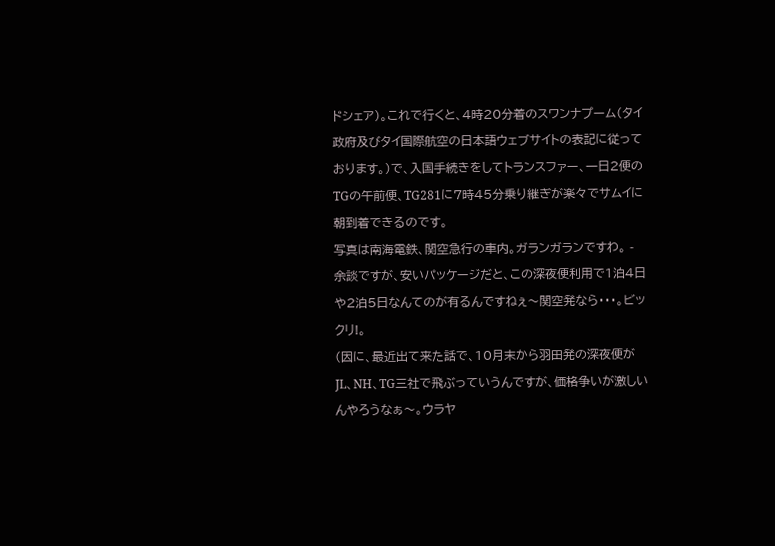ドシェア)。これで行くと、4時20分着のスワンナプーム(タイ政府及びタイ国際航空の日本語ウェブサイトの表記に従っております。)で、入国手続きをしてトランスファー、一日2便のTGの午前便、TG281に7時45分乗り継ぎが楽々でサムイに朝到着できるのです。
写真は南海電鉄、関空急行の車内。ガランガランですわ。 -
余談ですが、安いパッケージだと、この深夜便利用で1泊4日や2泊5日なんてのが有るんですねぇ〜関空発なら・・・。ビックリ!。
(因に、最近出て来た話で、10月末から羽田発の深夜便がJL、NH、TG三社で飛ぶっていうんですが、価格争いが激しいんやろうなぁ〜。ウラヤ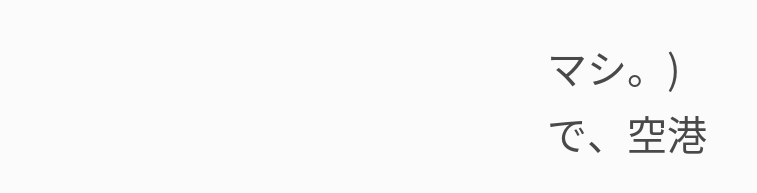マシ。)
で、空港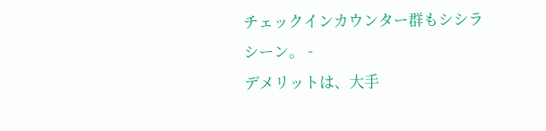チェックインカウンター群もシシラシーン。 -
デメリットは、大手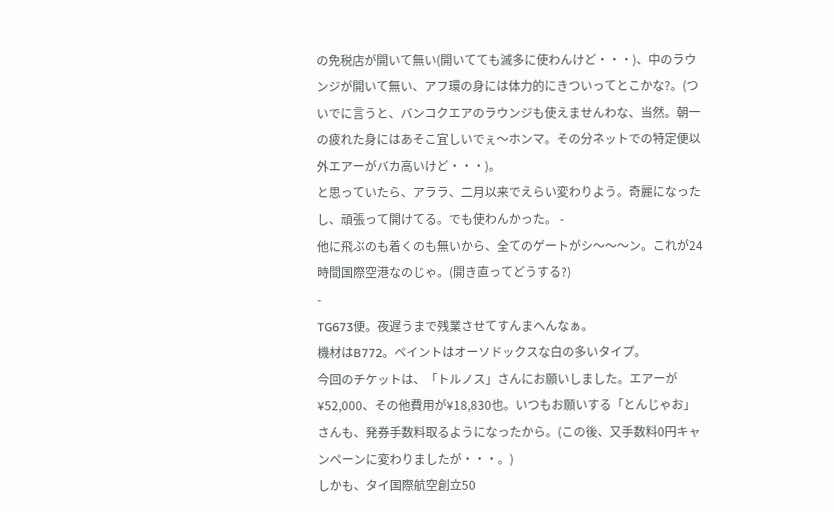の免税店が開いて無い(開いてても滅多に使わんけど・・・)、中のラウンジが開いて無い、アフ環の身には体力的にきついってとこかな?。(ついでに言うと、バンコクエアのラウンジも使えませんわな、当然。朝一の疲れた身にはあそこ宜しいでぇ〜ホンマ。その分ネットでの特定便以外エアーがバカ高いけど・・・)。
と思っていたら、アララ、二月以来でえらい変わりよう。奇麗になったし、頑張って開けてる。でも使わんかった。 -
他に飛ぶのも着くのも無いから、全てのゲートがシ〜〜〜ン。これが24時間国際空港なのじゃ。(開き直ってどうする?)
-
TG673便。夜遅うまで残業させてすんまへんなぁ。
機材はB772。ペイントはオーソドックスな白の多いタイプ。
今回のチケットは、「トルノス」さんにお願いしました。エアーが¥52,000、その他費用が¥18,830也。いつもお願いする「とんじゃお」さんも、発券手数料取るようになったから。(この後、又手数料0円キャンペーンに変わりましたが・・・。)
しかも、タイ国際航空創立50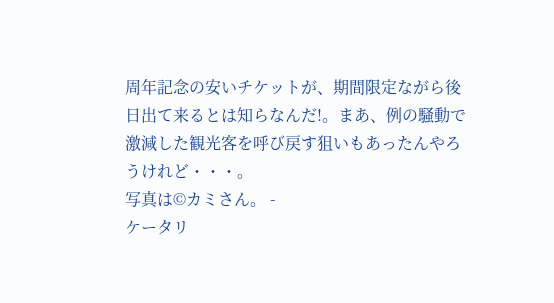周年記念の安いチケットが、期間限定ながら後日出て来るとは知らなんだ!。まあ、例の騒動で激減した観光客を呼び戻す狙いもあったんやろうけれど・・・。
写真は©カミさん。 -
ケータリ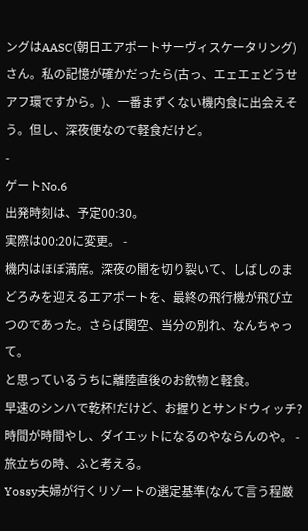ングはAASC(朝日エアポートサーヴィスケータリング)さん。私の記憶が確かだったら(古っ、エェエェどうせアフ環ですから。)、一番まずくない機内食に出会えそう。但し、深夜便なので軽食だけど。
-
ゲートNo.6
出発時刻は、予定00:30。
実際は00:20に変更。 -
機内はほぼ満席。深夜の闇を切り裂いて、しばしのまどろみを迎えるエアポートを、最終の飛行機が飛び立つのであった。さらば関空、当分の別れ、なんちゃって。
と思っているうちに離陸直後のお飲物と軽食。
早速のシンハで乾杯!だけど、お握りとサンドウィッチ?時間が時間やし、ダイエットになるのやならんのや。 -
旅立ちの時、ふと考える。
Yossy夫婦が行くリゾートの選定基準(なんて言う程厳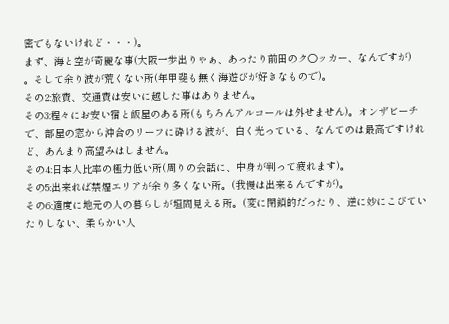密でもないけれど・・・)。
まず、海と空が奇麗な事(大阪一歩出りゃぁ、あったり前田のク○ッカー、なんですが)
。そして余り波が荒くない所(年甲斐も無く海遊びが好きなもので)。
その2:旅費、交通費は安いに越した事はありません。
その3:程々にお安い宿と飯屋のある所(もちろんアルコールは外せません)。オンザビーチで、部屋の窓から沖合のリーフに砕ける波が、白く光っている、なんてのは最高ですけれど、あんまり高望みはしません。
その4:日本人比率の極力低い所(周りの会話に、中身が判って疲れます)。
その5:出来れば禁煙エリアが余り多くない所。(我慢は出来るんですが)。
その6:適度に地元の人の暮らしが垣間見える所。(変に閉鎖的だったり、逆に妙にこびていたりしない、柔らかい人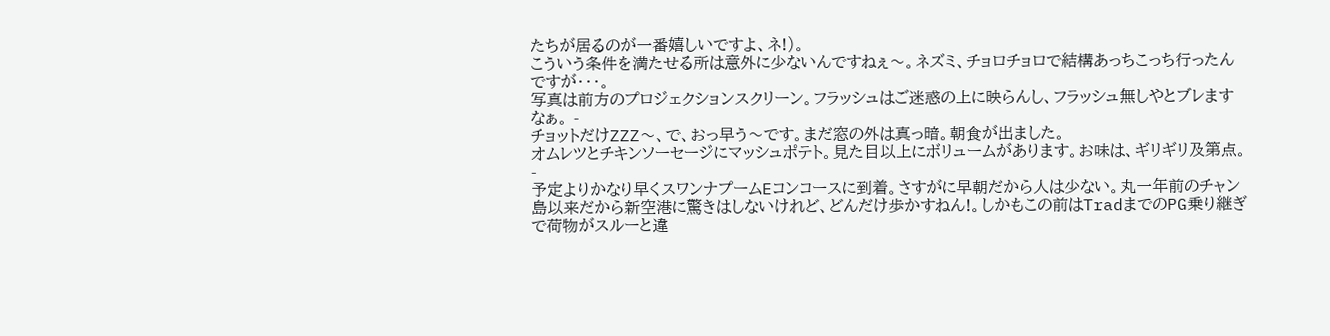たちが居るのが一番嬉しいですよ、ネ!)。
こういう条件を満たせる所は意外に少ないんですねぇ〜。ネズミ、チョロチョロで結構あっちこっち行ったんですが・・・。
写真は前方のプロジェクションスクリーン。フラッシュはご迷惑の上に映らんし、フラッシュ無しやとブレますなぁ。 -
チョットだけZZZ〜、で、おっ早う〜です。まだ窓の外は真っ暗。朝食が出ました。
オムレツとチキンソーセージにマッシュポテト。見た目以上にボリュームがあります。お味は、ギリギリ及第点。 -
予定よりかなり早くスワンナプームEコンコースに到着。さすがに早朝だから人は少ない。丸一年前のチャン島以来だから新空港に驚きはしないけれど、どんだけ歩かすねん!。しかもこの前はTradまでのPG乗り継ぎで荷物がスルーと違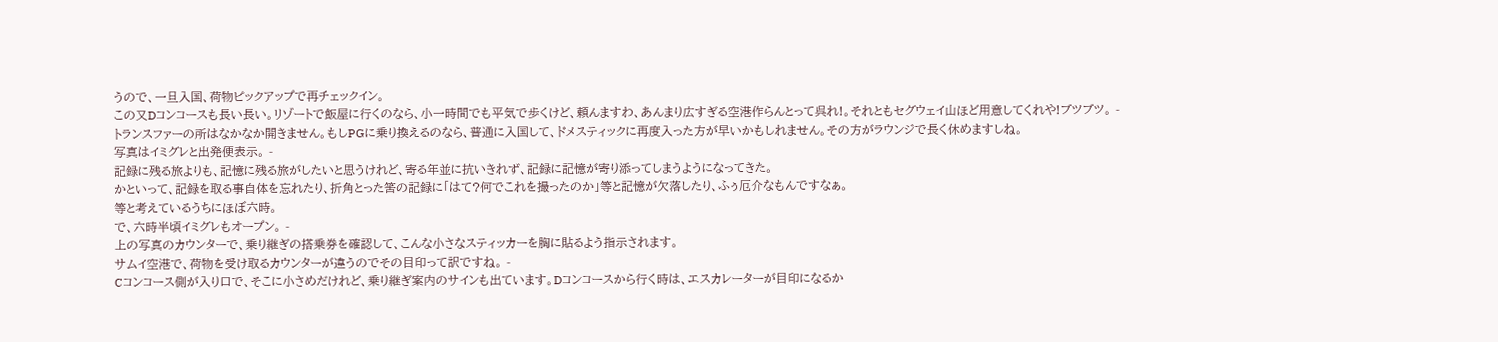うので、一旦入国、荷物ピックアップで再チェックイン。
この又Dコンコースも長い長い。リゾートで飯屋に行くのなら、小一時間でも平気で歩くけど、頼んますわ、あんまり広すぎる空港作らんとって呉れ!。それともセグウェイ山ほど用意してくれや!ブツブツ。 -
トランスファーの所はなかなか開きません。もしPGに乗り換えるのなら、普通に入国して、ドメスティックに再度入った方が早いかもしれません。その方がラウンジで長く休めますしね。
写真はイミグレと出発便表示。 -
記録に残る旅よりも、記憶に残る旅がしたいと思うけれど、寄る年並に抗いきれず、記録に記憶が寄り添ってしまうようになってきた。
かといって、記録を取る事自体を忘れたり、折角とった筈の記録に「はて?何でこれを撮ったのか」等と記憶が欠落したり、ふぅ厄介なもんですなぁ。
等と考えているうちにほぼ六時。
で、六時半頃イミグレもオープン。 -
上の写真のカウンターで、乗り継ぎの搭乗券を確認して、こんな小さなスティッカーを胸に貼るよう指示されます。
サムイ空港で、荷物を受け取るカウンターが違うのでその目印って訳ですね。 -
Cコンコース側が入り口で、そこに小さめだけれど、乗り継ぎ案内のサインも出ています。Dコンコースから行く時は、エスカレーターが目印になるか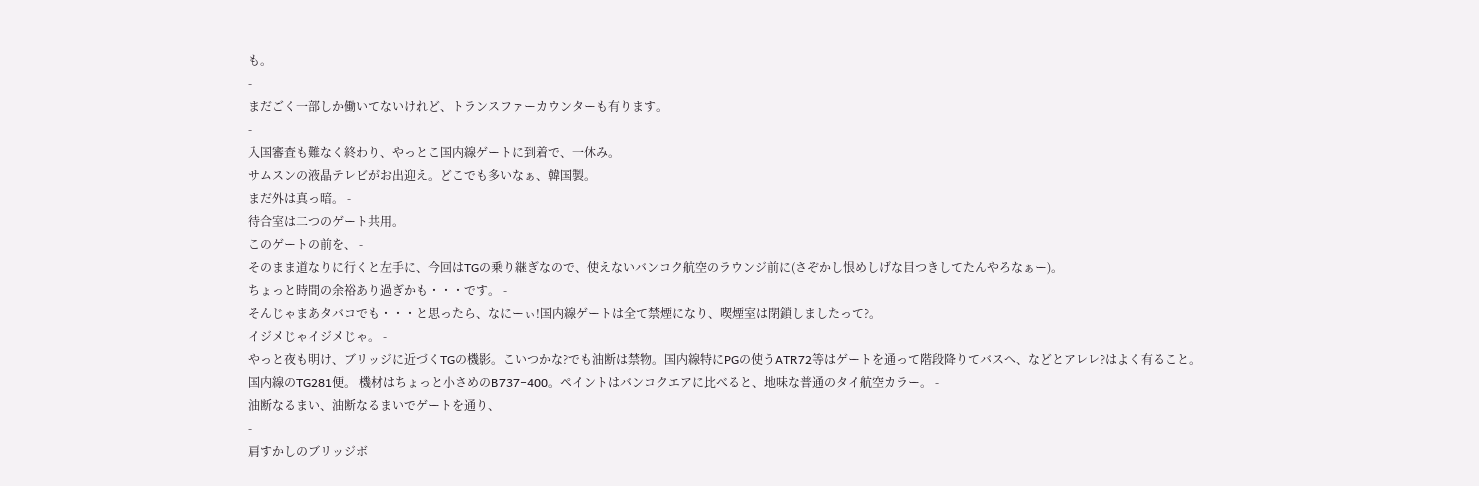も。
-
まだごく一部しか働いてないけれど、トランスファーカウンターも有ります。
-
入国審査も難なく終わり、やっとこ国内線ゲートに到着で、一休み。
サムスンの液晶テレビがお出迎え。どこでも多いなぁ、韓国製。
まだ外は真っ暗。 -
待合室は二つのゲート共用。
このゲートの前を、 -
そのまま道なりに行くと左手に、今回はTGの乗り継ぎなので、使えないバンコク航空のラウンジ前に(さぞかし恨めしげな目つきしてたんやろなぁー)。
ちょっと時間の余裕あり過ぎかも・・・です。 -
そんじゃまあタバコでも・・・と思ったら、なにーぃ!国内線ゲートは全て禁煙になり、喫煙室は閉鎖しましたって?。
イジメじゃイジメじゃ。 -
やっと夜も明け、ブリッジに近づくTGの機影。こいつかな?でも油断は禁物。国内線特にPGの使うATR72等はゲートを通って階段降りてバスへ、などとアレレ?はよく有ること。
国内線のTG281便。 機材はちょっと小さめのB737−400。ペイントはバンコクエアに比べると、地味な普通のタイ航空カラー。 -
油断なるまい、油断なるまいでゲートを通り、
-
肩すかしのブリッジボ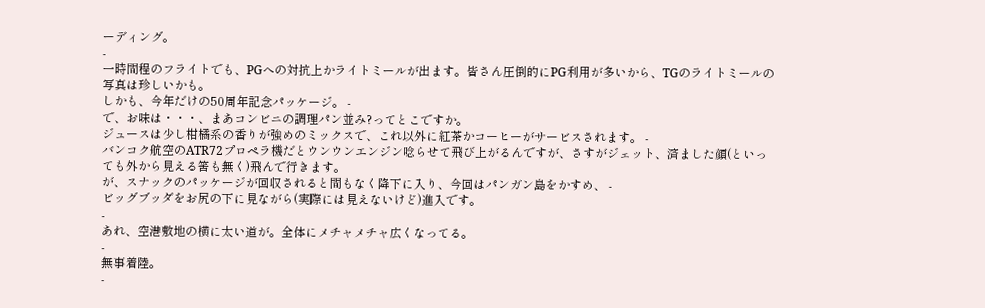ーディング。
-
一時間程のフライトでも、PGへの対抗上かライトミールが出ます。皆さん圧倒的にPG利用が多いから、TGのライトミールの写真は珍しいかも。
しかも、今年だけの50周年記念パッケージ。 -
で、お味は・・・、まあコンビニの調理パン並み?ってとこですか。
ジュースは少し柑橘系の香りが強めのミックスで、これ以外に紅茶かコーヒーがサービスされます。 -
バンコク航空のATR72プロペラ機だとウンウンエンジン唸らせて飛び上がるんですが、さすがジェット、済ました顔(といっても外から見える筈も無く)飛んで行きます。
が、スナックのパッケージが回収されると間もなく降下に入り、今回はパンガン島をかすめ、 -
ビッグブッダをお尻の下に見ながら(実際には見えないけど)進入です。
-
あれ、空港敷地の横に太い道が。全体にメチャメチャ広くなってる。
-
無事着陸。
-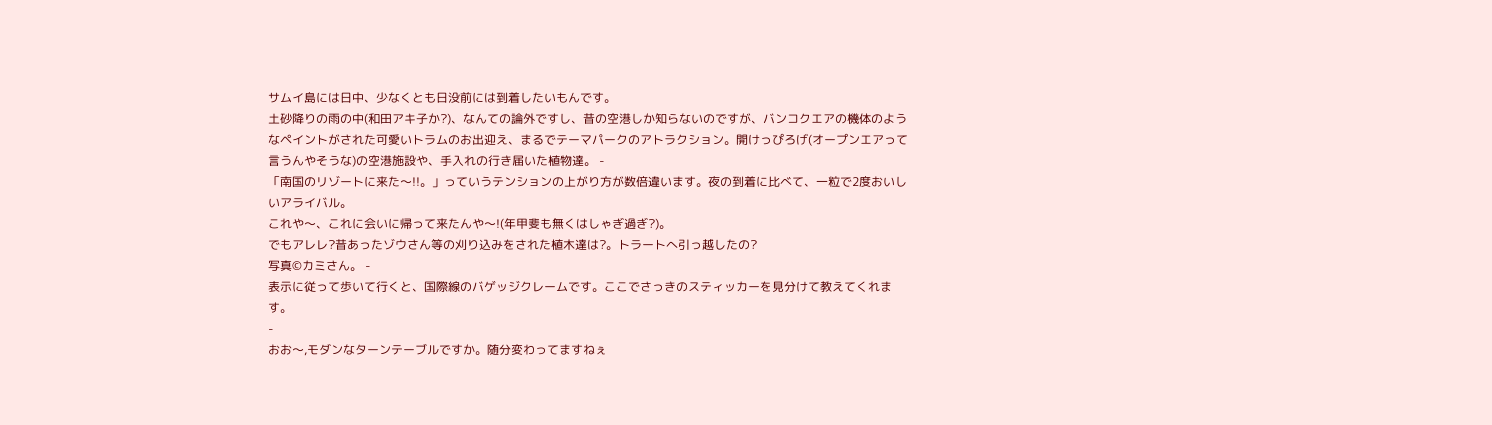サムイ島には日中、少なくとも日没前には到着したいもんです。
土砂降りの雨の中(和田アキ子か?)、なんての論外ですし、昔の空港しか知らないのですが、バンコクエアの機体のようなペイントがされた可愛いトラムのお出迎え、まるでテーマパークのアトラクション。開けっぴろげ(オープンエアって言うんやそうな)の空港施設や、手入れの行き届いた植物達。 -
「南国のリゾートに来た〜!!。」っていうテンションの上がり方が数倍違います。夜の到着に比べて、一粒で2度おいしいアライバル。
これや〜、これに会いに帰って来たんや〜!(年甲斐も無くはしゃぎ過ぎ?)。
でもアレレ?昔あったゾウさん等の刈り込みをされた植木達は?。トラートへ引っ越したの?
写真©カミさん。 -
表示に従って歩いて行くと、国際線のバゲッジクレームです。ここでさっきのスティッカーを見分けて教えてくれます。
-
おお〜,モダンなターンテーブルですか。随分変わってますねぇ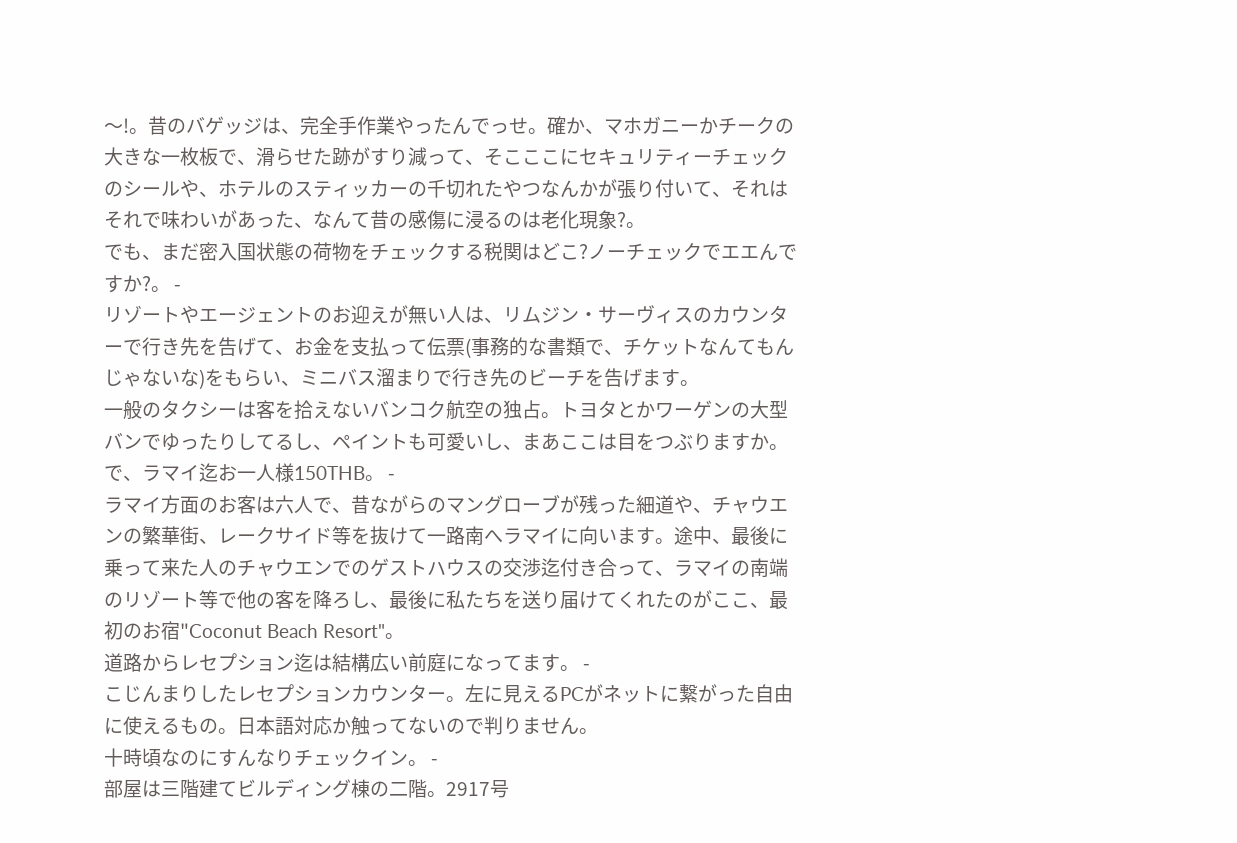〜!。昔のバゲッジは、完全手作業やったんでっせ。確か、マホガニーかチークの大きな一枚板で、滑らせた跡がすり減って、そこここにセキュリティーチェックのシールや、ホテルのスティッカーの千切れたやつなんかが張り付いて、それはそれで味わいがあった、なんて昔の感傷に浸るのは老化現象?。
でも、まだ密入国状態の荷物をチェックする税関はどこ?ノーチェックでエエんですか?。 -
リゾートやエージェントのお迎えが無い人は、リムジン・サーヴィスのカウンターで行き先を告げて、お金を支払って伝票(事務的な書類で、チケットなんてもんじゃないな)をもらい、ミニバス溜まりで行き先のビーチを告げます。
一般のタクシーは客を拾えないバンコク航空の独占。トヨタとかワーゲンの大型バンでゆったりしてるし、ペイントも可愛いし、まあここは目をつぶりますか。
で、ラマイ迄お一人様150THB。 -
ラマイ方面のお客は六人で、昔ながらのマングローブが残った細道や、チャウエンの繁華街、レークサイド等を抜けて一路南へラマイに向います。途中、最後に乗って来た人のチャウエンでのゲストハウスの交渉迄付き合って、ラマイの南端のリゾート等で他の客を降ろし、最後に私たちを送り届けてくれたのがここ、最初のお宿"Coconut Beach Resort"。
道路からレセプション迄は結構広い前庭になってます。 -
こじんまりしたレセプションカウンター。左に見えるPCがネットに繋がった自由に使えるもの。日本語対応か触ってないので判りません。
十時頃なのにすんなりチェックイン。 -
部屋は三階建てビルディング棟の二階。2917号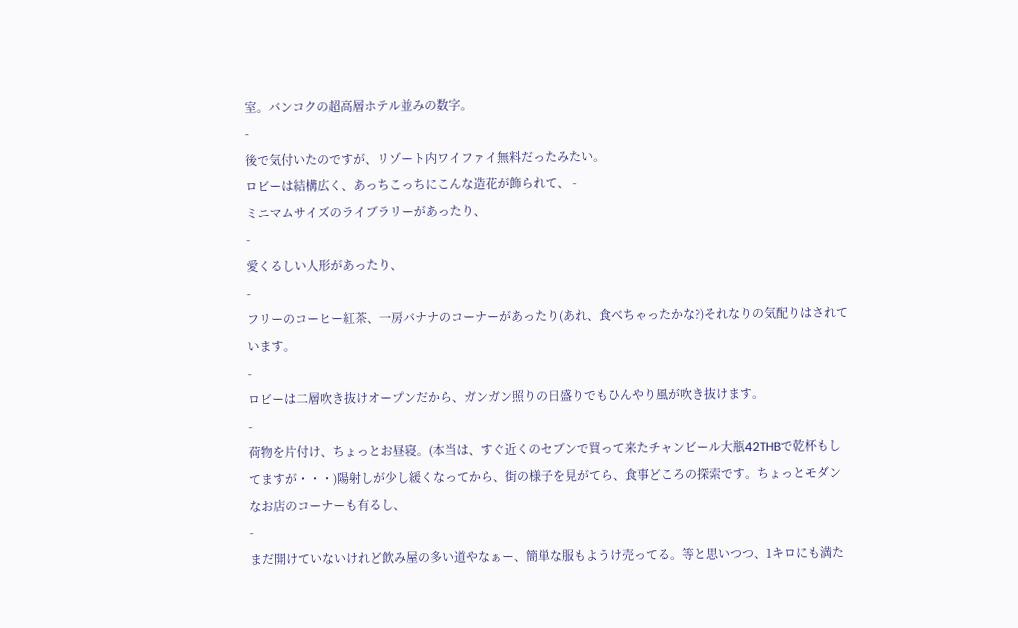室。バンコクの超高層ホテル並みの数字。
-
後で気付いたのですが、リゾート内ワイファイ無料だったみたい。
ロビーは結構広く、あっちこっちにこんな造花が飾られて、 -
ミニマムサイズのライブラリーがあったり、
-
愛くるしい人形があったり、
-
フリーのコーヒー紅茶、一房バナナのコーナーがあったり(あれ、食べちゃったかな?)それなりの気配りはされています。
-
ロビーは二層吹き抜けオープンだから、ガンガン照りの日盛りでもひんやり風が吹き抜けます。
-
荷物を片付け、ちょっとお昼寝。(本当は、すぐ近くのセブンで買って来たチャンビール大瓶42THBで乾杯もしてますが・・・)陽射しが少し緩くなってから、街の様子を見がてら、食事どころの探索です。ちょっとモダンなお店のコーナーも有るし、
-
まだ開けていないけれど飲み屋の多い道やなぁー、簡単な服もようけ売ってる。等と思いつつ、1キロにも満た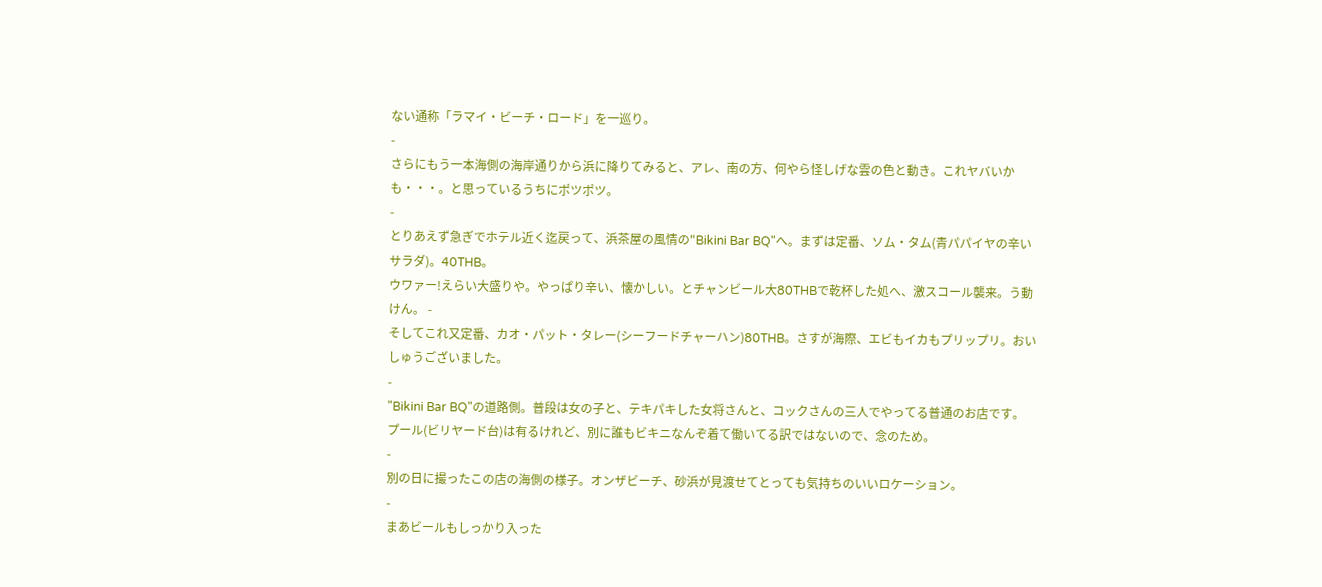ない通称「ラマイ・ビーチ・ロード」を一巡り。
-
さらにもう一本海側の海岸通りから浜に降りてみると、アレ、南の方、何やら怪しげな雲の色と動き。これヤバいかも・・・。と思っているうちにポツポツ。
-
とりあえず急ぎでホテル近く迄戻って、浜茶屋の風情の"Bikini Bar BQ"へ。まずは定番、ソム・タム(青パパイヤの辛いサラダ)。40THB。
ウワァー!えらい大盛りや。やっぱり辛い、懐かしい。とチャンビール大80THBで乾杯した処へ、激スコール襲来。う動けん。 -
そしてこれ又定番、カオ・パット・タレー(シーフードチャーハン)80THB。さすが海際、エビもイカもプリップリ。おいしゅうございました。
-
"Bikini Bar BQ"の道路側。普段は女の子と、テキパキした女将さんと、コックさんの三人でやってる普通のお店です。プール(ビリヤード台)は有るけれど、別に誰もビキニなんぞ着て働いてる訳ではないので、念のため。
-
別の日に撮ったこの店の海側の様子。オンザビーチ、砂浜が見渡せてとっても気持ちのいいロケーション。
-
まあビールもしっかり入った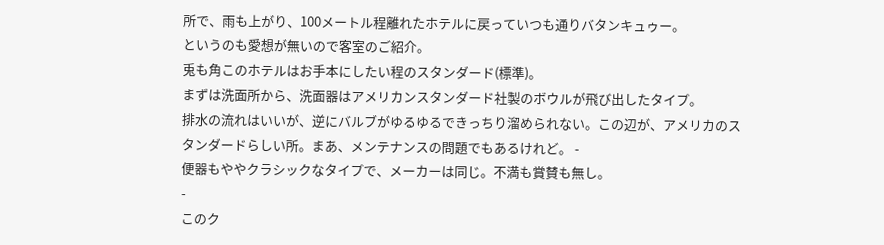所で、雨も上がり、100メートル程離れたホテルに戻っていつも通りバタンキュゥー。
というのも愛想が無いので客室のご紹介。
兎も角このホテルはお手本にしたい程のスタンダード(標準)。
まずは洗面所から、洗面器はアメリカンスタンダード社製のボウルが飛び出したタイプ。
排水の流れはいいが、逆にバルブがゆるゆるできっちり溜められない。この辺が、アメリカのスタンダードらしい所。まあ、メンテナンスの問題でもあるけれど。 -
便器もややクラシックなタイプで、メーカーは同じ。不満も賞賛も無し。
-
このク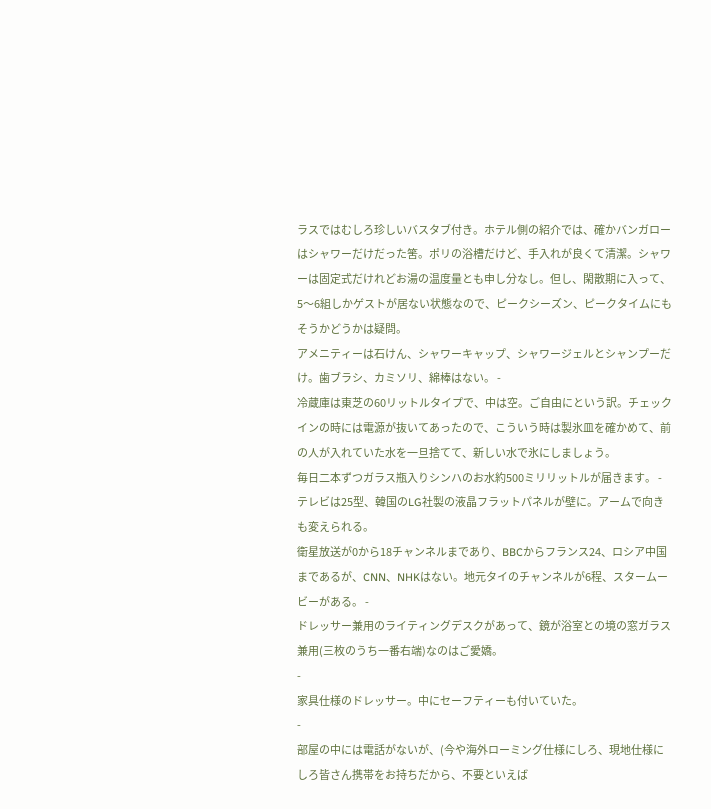ラスではむしろ珍しいバスタブ付き。ホテル側の紹介では、確かバンガローはシャワーだけだった筈。ポリの浴槽だけど、手入れが良くて清潔。シャワーは固定式だけれどお湯の温度量とも申し分なし。但し、閑散期に入って、5〜6組しかゲストが居ない状態なので、ピークシーズン、ピークタイムにもそうかどうかは疑問。
アメニティーは石けん、シャワーキャップ、シャワージェルとシャンプーだけ。歯ブラシ、カミソリ、綿棒はない。 -
冷蔵庫は東芝の60リットルタイプで、中は空。ご自由にという訳。チェックインの時には電源が抜いてあったので、こういう時は製氷皿を確かめて、前の人が入れていた水を一旦捨てて、新しい水で氷にしましょう。
毎日二本ずつガラス瓶入りシンハのお水約500ミリリットルが届きます。 -
テレビは25型、韓国のLG社製の液晶フラットパネルが壁に。アームで向きも変えられる。
衛星放送が0から18チャンネルまであり、BBCからフランス24、ロシア中国まであるが、CNN、NHKはない。地元タイのチャンネルが6程、スタームービーがある。 -
ドレッサー兼用のライティングデスクがあって、鏡が浴室との境の窓ガラス兼用(三枚のうち一番右端)なのはご愛嬌。
-
家具仕様のドレッサー。中にセーフティーも付いていた。
-
部屋の中には電話がないが、(今や海外ローミング仕様にしろ、現地仕様にしろ皆さん携帯をお持ちだから、不要といえば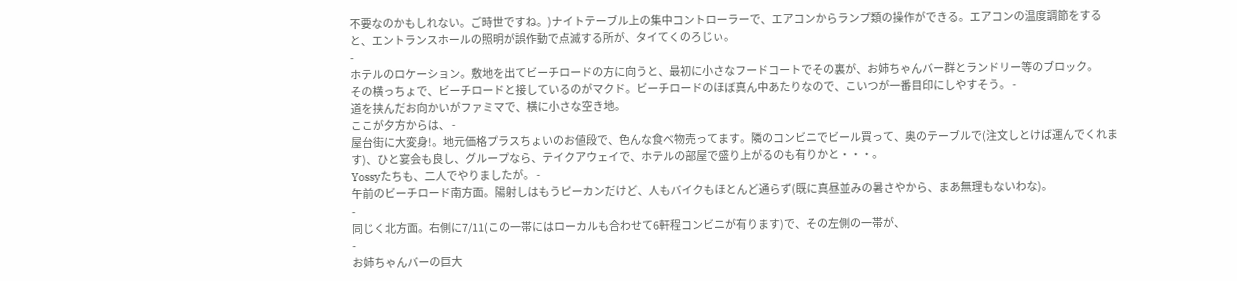不要なのかもしれない。ご時世ですね。)ナイトテーブル上の集中コントローラーで、エアコンからランプ類の操作ができる。エアコンの温度調節をすると、エントランスホールの照明が誤作動で点滅する所が、タイてくのろじぃ。
-
ホテルのロケーション。敷地を出てビーチロードの方に向うと、最初に小さなフードコートでその裏が、お姉ちゃんバー群とランドリー等のブロック。
その横っちょで、ビーチロードと接しているのがマクド。ビーチロードのほぼ真ん中あたりなので、こいつが一番目印にしやすそう。 -
道を挟んだお向かいがファミマで、横に小さな空き地。
ここが夕方からは、 -
屋台街に大変身!。地元価格プラスちょいのお値段で、色んな食べ物売ってます。隣のコンビニでビール買って、奥のテーブルで(注文しとけば運んでくれます)、ひと宴会も良し、グループなら、テイクアウェイで、ホテルの部屋で盛り上がるのも有りかと・・・。
Yossyたちも、二人でやりましたが。 -
午前のビーチロード南方面。陽射しはもうピーカンだけど、人もバイクもほとんど通らず(既に真昼並みの暑さやから、まあ無理もないわな)。
-
同じく北方面。右側に7/11(この一帯にはローカルも合わせて6軒程コンビニが有ります)で、その左側の一帯が、
-
お姉ちゃんバーの巨大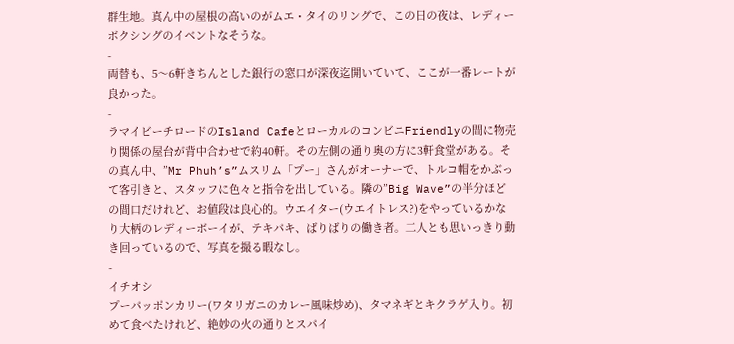群生地。真ん中の屋根の高いのがムエ・タイのリングで、この日の夜は、レディーボクシングのイベントなそうな。
-
両替も、5〜6軒きちんとした銀行の窓口が深夜迄開いていて、ここが一番レートが良かった。
-
ラマイビーチロードのIsland CafeとローカルのコンビニFriendlyの間に物売り関係の屋台が背中合わせで約40軒。その左側の通り奥の方に3軒食堂がある。その真ん中、”Mr Phuh’s”ムスリム「プー」さんがオーナーで、トルコ帽をかぶって客引きと、スタッフに色々と指令を出している。隣の”Big Wave”の半分ほどの間口だけれど、お値段は良心的。ウエイター(ウエイトレス?)をやっているかなり大柄のレディーボーイが、テキパキ、ばりばりの働き者。二人とも思いっきり動き回っているので、写真を撮る暇なし。
-
イチオシ
プーパッポンカリー(ワタリガニのカレー風味炒め)、タマネギとキクラゲ入り。初めて食べたけれど、絶妙の火の通りとスパイ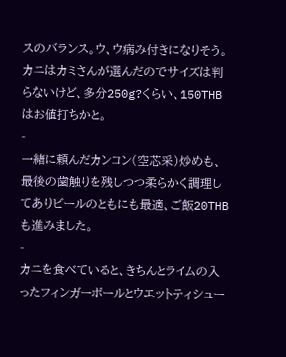スのバランス。ウ、ウ病み付きになりそう。カニはカミさんが選んだのでサイズは判らないけど、多分250g?くらい、150THBはお値打ちかと。
-
一緒に頼んだカンコン(空芯采)炒めも、最後の歯触りを残しつつ柔らかく調理してありビールのともにも最適、ご飯20THBも進みました。
-
カニを食べていると、きちんとライムの入ったフィンガーボールとウエットティシュー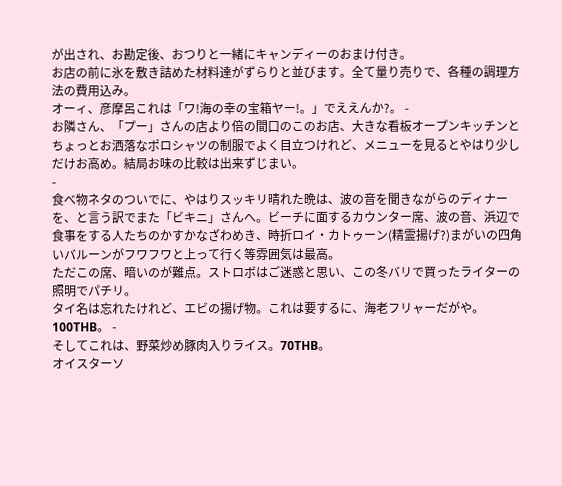が出され、お勘定後、おつりと一緒にキャンディーのおまけ付き。
お店の前に氷を敷き詰めた材料達がずらりと並びます。全て量り売りで、各種の調理方法の費用込み。
オーィ、彦摩呂これは「ワ!海の幸の宝箱ヤー!。」でええんか?。 -
お隣さん、「プー」さんの店より倍の間口のこのお店、大きな看板オープンキッチンとちょっとお洒落なポロシャツの制服でよく目立つけれど、メニューを見るとやはり少しだけお高め。結局お味の比較は出来ずじまい。
-
食べ物ネタのついでに、やはりスッキリ晴れた晩は、波の音を聞きながらのディナーを、と言う訳でまた「ビキニ」さんへ。ビーチに面するカウンター席、波の音、浜辺で食事をする人たちのかすかなざわめき、時折ロイ・カトゥーン(精霊揚げ?)まがいの四角いバルーンがフワフワと上って行く等雰囲気は最高。
ただこの席、暗いのが難点。ストロボはご迷惑と思い、この冬バリで買ったライターの照明でパチリ。
タイ名は忘れたけれど、エビの揚げ物。これは要するに、海老フリャーだがや。100THB。 -
そしてこれは、野菜炒め豚肉入りライス。70THB。
オイスターソ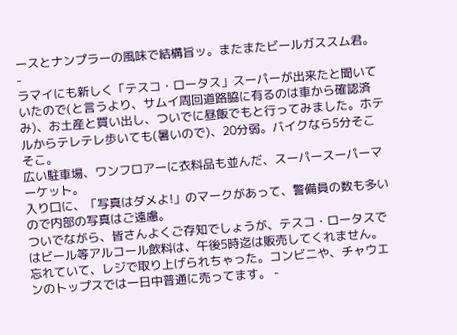ースとナンプラーの風味で結構旨ッ。またまたビールガススム君。 -
ラマイにも新しく「テスコ・ロータス」スーパーが出来たと聞いていたので(と言うより、サムイ周回道路脇に有るのは車から確認済み)、お土産と買い出し、ついでに昼飯でもと行ってみました。ホテルからテレテレ歩いても(暑いので)、20分弱。バイクなら5分そこそこ。
広い駐車場、ワンフロアーに衣料品も並んだ、スーパースーパーマーケット。
入り口に、「写真はダメよ!」のマークがあって、警備員の数も多いので内部の写真はご遠慮。
ついでながら、皆さんよくご存知でしょうが、テスコ・ロータスではビール等アルコール飲料は、午後5時迄は販売してくれません。忘れていて、レジで取り上げられちゃった。コンビニや、チャウエンのトップスでは一日中普通に売ってます。 -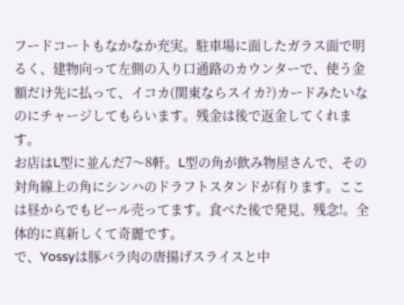フードコートもなかなか充実。駐車場に面したガラス面で明るく、建物向って左側の入り口通路のカウンターで、使う金額だけ先に払って、イコカ(関東ならスイカ?)カードみたいなのにチャージしてもらいます。残金は後で返金してくれます。
お店はL型に並んだ7〜8軒。L型の角が飲み物屋さんで、その対角線上の角にシンハのドラフトスタンドが有ります。ここは昼からでもビール売ってます。食べた後で発見、残念!。全体的に真新しくて奇麗です。
で、Yossyは豚バラ肉の唐揚げスライスと中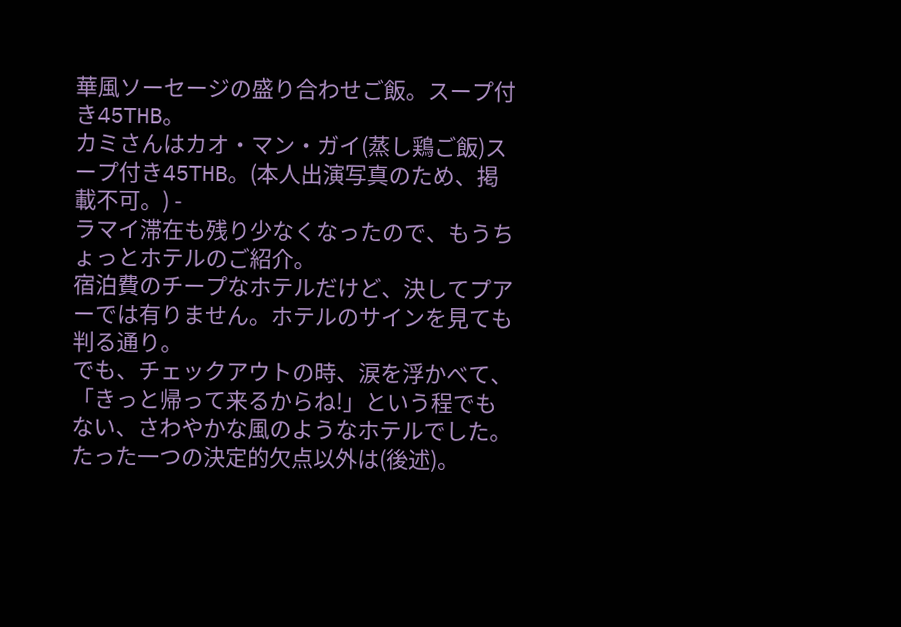華風ソーセージの盛り合わせご飯。スープ付き45THB。
カミさんはカオ・マン・ガイ(蒸し鶏ご飯)スープ付き45THB。(本人出演写真のため、掲載不可。) -
ラマイ滞在も残り少なくなったので、もうちょっとホテルのご紹介。
宿泊費のチープなホテルだけど、決してプアーでは有りません。ホテルのサインを見ても判る通り。
でも、チェックアウトの時、涙を浮かべて、「きっと帰って来るからね!」という程でもない、さわやかな風のようなホテルでした。たった一つの決定的欠点以外は(後述)。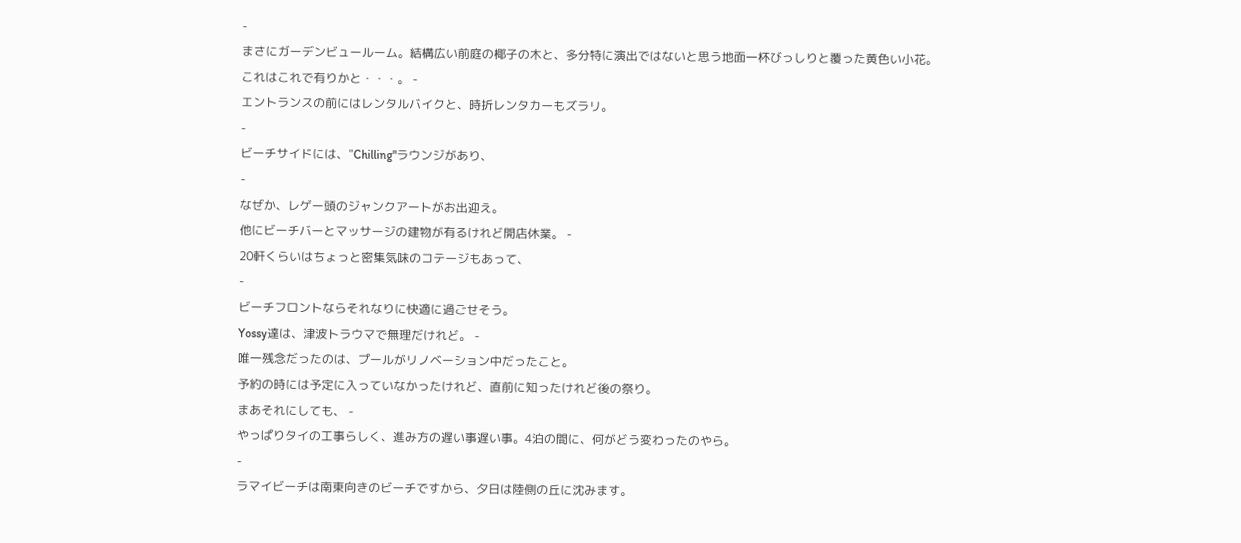-
まさにガーデンビュールーム。結構広い前庭の椰子の木と、多分特に演出ではないと思う地面一杯びっしりと覆った黄色い小花。
これはこれで有りかと・・・。 -
エントランスの前にはレンタルバイクと、時折レンタカーもズラリ。
-
ビーチサイドには、"Chilling"ラウンジがあり、
-
なぜか、レゲー頭のジャンクアートがお出迎え。
他にビーチバーとマッサージの建物が有るけれど開店休業。 -
20軒くらいはちょっと密集気味のコテージもあって、
-
ビーチフロントならそれなりに快適に過ごせそう。
Yossy達は、津波トラウマで無理だけれど。 -
唯一残念だったのは、プールがリノベーション中だったこと。
予約の時には予定に入っていなかったけれど、直前に知ったけれど後の祭り。
まあそれにしても、 -
やっぱりタイの工事らしく、進み方の遅い事遅い事。4泊の間に、何がどう変わったのやら。
-
ラマイビーチは南東向きのビーチですから、夕日は陸側の丘に沈みます。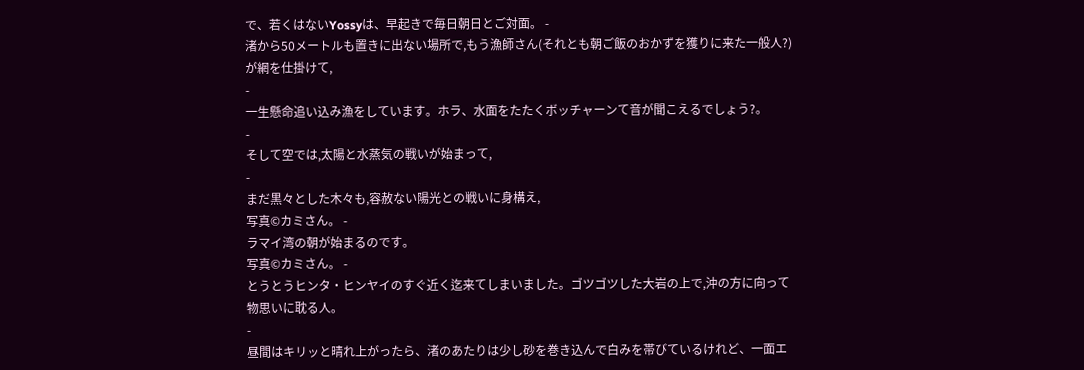で、若くはないYossyは、早起きで毎日朝日とご対面。 -
渚から50メートルも置きに出ない場所で,もう漁師さん(それとも朝ご飯のおかずを獲りに来た一般人?)が網を仕掛けて,
-
一生懸命追い込み漁をしています。ホラ、水面をたたくボッチャーンて音が聞こえるでしょう?。
-
そして空では,太陽と水蒸気の戦いが始まって,
-
まだ黒々とした木々も,容赦ない陽光との戦いに身構え,
写真©カミさん。 -
ラマイ湾の朝が始まるのです。
写真©カミさん。 -
とうとうヒンタ・ヒンヤイのすぐ近く迄来てしまいました。ゴツゴツした大岩の上で,沖の方に向って物思いに耽る人。
-
昼間はキリッと晴れ上がったら、渚のあたりは少し砂を巻き込んで白みを帯びているけれど、一面エ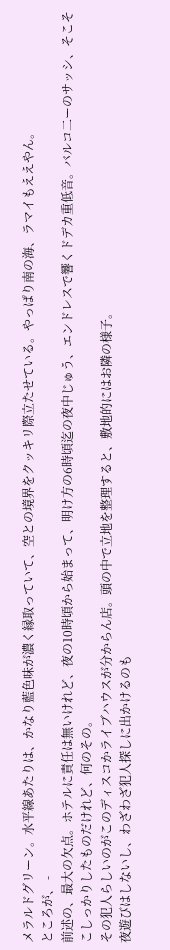メラルドグリーン。水平線あたりは、かなり藍色味が濃く縁取っていて、空との境界をクッキリ際立たせている。やっぱり南の海、ラマイもええやん。
ところが、 -
前述の、最大の欠点。ホテルに責任は無いけれど、夜の10時頃から始まって、明け方の6時頃迄の夜中じゅう、エンドレスで響くドデカ重低音。バルコ二ーのサッシ、そこそこしっかりしたものだけれど、何のその。
その犯人らしいのがこのディスコかライブハウスが分からん店。頭の中で立地を整理すると、敷地的にはお隣の様子。
夜遊びはしないし、わざわざ犯人探しに出かけるのも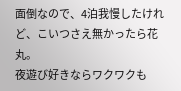面倒なので、4泊我慢したけれど、こいつさえ無かったら花丸。
夜遊び好きならワクワクも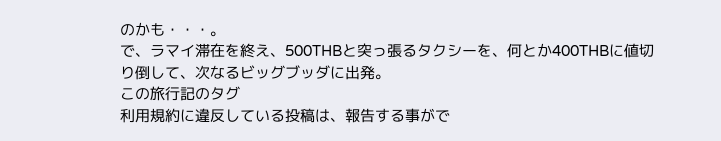のかも・・・。
で、ラマイ滞在を終え、500THBと突っ張るタクシーを、何とか400THBに値切り倒して、次なるビッグブッダに出発。
この旅行記のタグ
利用規約に違反している投稿は、報告する事がで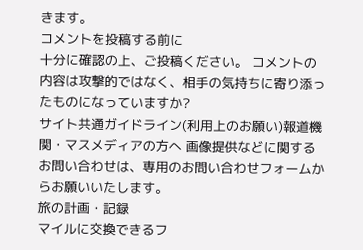きます。
コメントを投稿する前に
十分に確認の上、ご投稿ください。 コメントの内容は攻撃的ではなく、相手の気持ちに寄り添ったものになっていますか?
サイト共通ガイドライン(利用上のお願い)報道機関・マスメディアの方へ 画像提供などに関するお問い合わせは、専用のお問い合わせフォームからお願いいたします。
旅の計画・記録
マイルに交換できるフ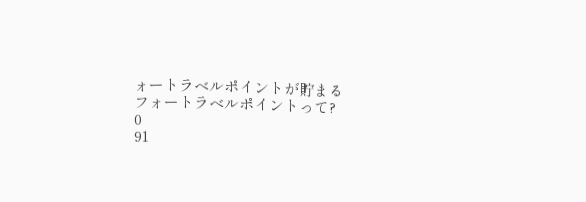ォートラベルポイントが貯まる
フォートラベルポイントって?
0
91